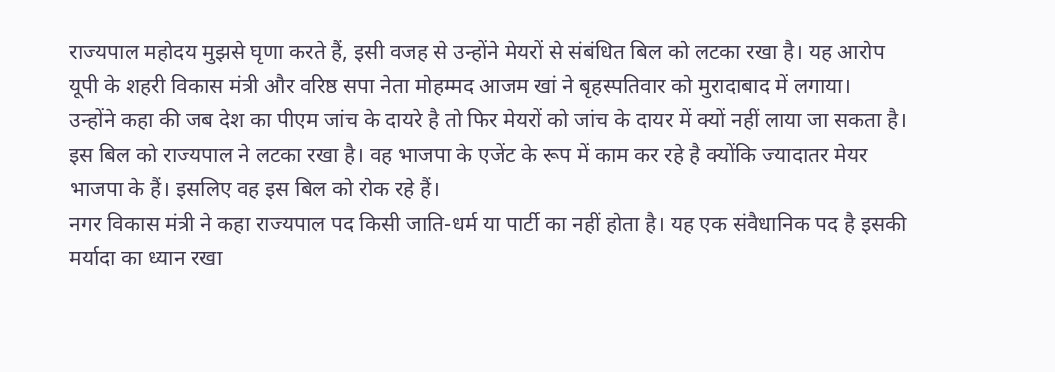राज्यपाल महोदय मुझसे घृणा करते हैं, इसी वजह से उन्होंने मेयरों से संबंधित बिल को लटका रखा है। यह आरोप यूपी के शहरी विकास मंत्री और वरिष्ठ सपा नेता मोहम्मद आजम खां ने बृहस्पतिवार को मुरादाबाद में लगाया।
उन्होंने कहा की जब देश का पीएम जांच के दायरे है तो फिर मेयरों को जांच के दायर में क्यों नहीं लाया जा सकता है। इस बिल को राज्यपाल ने लटका रखा है। वह भाजपा के एजेंट के रूप में काम कर रहे है क्योंकि ज्यादातर मेयर भाजपा के हैं। इसलिए वह इस बिल को रोक रहे हैं।
नगर विकास मंत्री ने कहा राज्यपाल पद किसी जाति-धर्म या पार्टी का नहीं होता है। यह एक संवैधानिक पद है इसकी मर्यादा का ध्यान रखा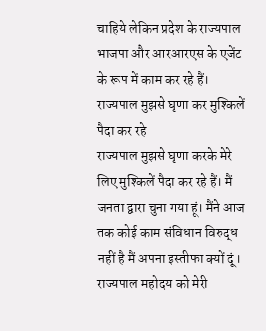चाहिये लेकिन प्रदेश के राज्यपाल भाजपा और आरआरएस के एजेंट के रूप में काम कर रहे हैं।
राज्यपाल मुझसे घृणा कर मुश्किलें पैदा कर रहे
राज्यपाल मुझसे घृणा करके मेरे लिए मुश्किलें पैदा कर रहे हैं। मैं जनता द्वारा चुना गया हूं। मैंने आज तक कोई काम संविधान विरुद्ध नहीं है मैं अपना इस्तीफा क्यों दूं। राज्यपाल महोदय को मेरी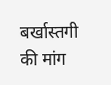बर्खास्तगी की मांग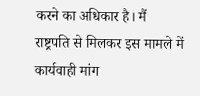करने का अधिकार है। मैं राष्ट्रपति से मिलकर इस मामले में कार्यवाही मांग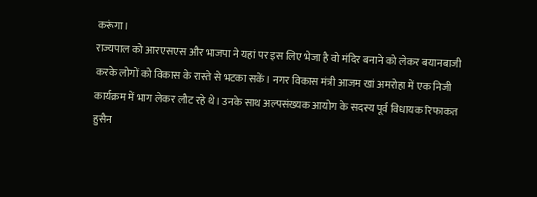करूंगा।
राज्यपाल को आरएसएस और भाजपा ने यहां पर इस लिए भेजा है वो मंदिर बनाने को लेकर बयानबाजी करके लोगों को विकास के रास्ते से भटका सकें। नगर विकास मंत्री आजम खां अमरोहा में एक निजी कार्यक्रम में भाग लेकर लौट रहे थे। उनके साथ अल्पसंख्यक आयोग के सदस्य पूर्व विधायक रिफाकत हुसैन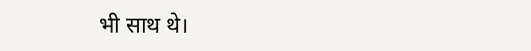भी साथ थे।